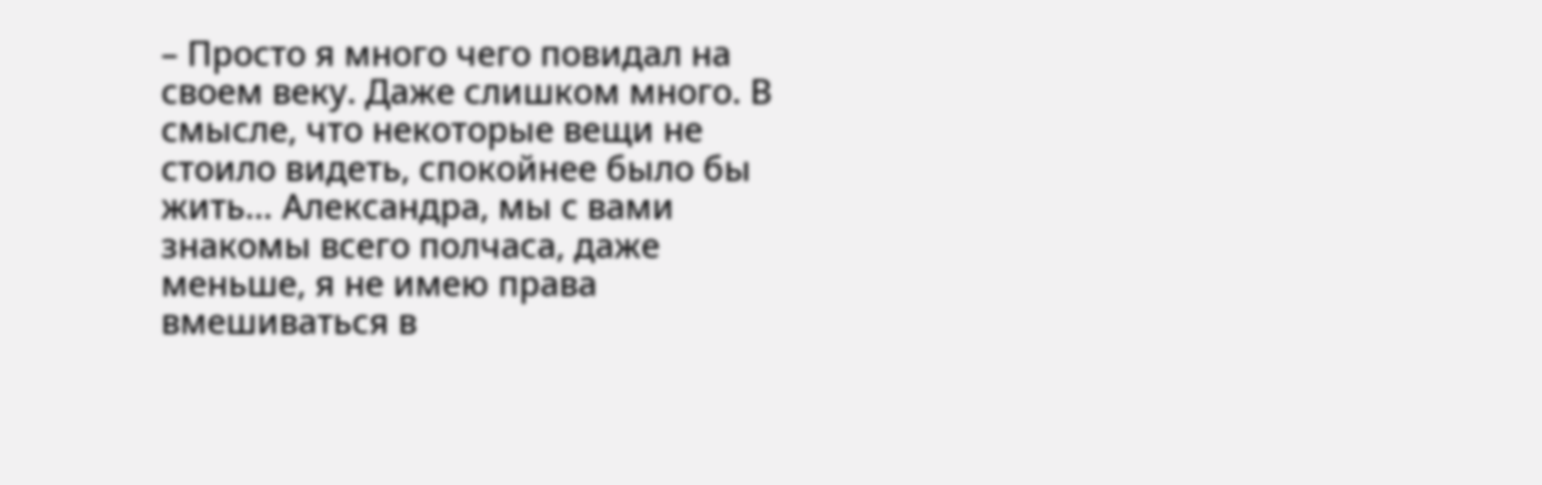– Просто я много чего повидал на своем веку. Даже слишком много. В смысле, что некоторые вещи не стоило видеть, спокойнее было бы жить… Александра, мы с вами знакомы всего полчаса, даже меньше, я не имею права вмешиваться в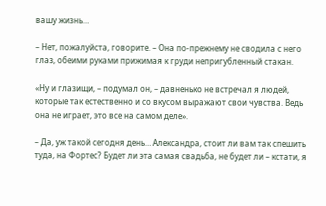вашу жизнь…

– Нет, пожалуйста, говорите. – Она по-прежнему не сводила с него глаз, обеими руками прижимая к груди непригубленный стакан.

«Ну и глазищи, – подумал он, – давненько не встречал я людей, которые так естественно и со вкусом выражают свои чувства. Ведь она не играет, это все на самом деле».

– Да, уж такой сегодня день… Александра, стоит ли вам так спешить туда, на Фортес? Будет ли эта самая свадьба, не будет ли – кстати, я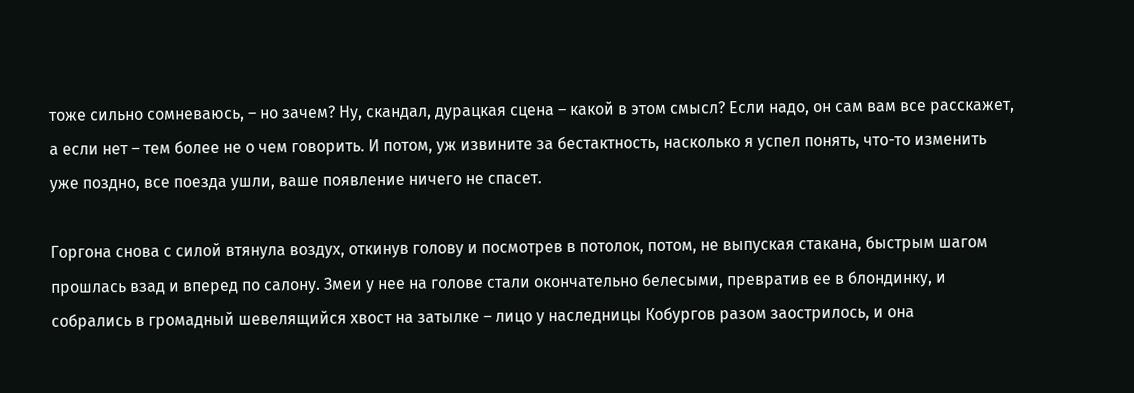тоже сильно сомневаюсь, – но зачем? Ну, скандал, дурацкая сцена – какой в этом смысл? Если надо, он сам вам все расскажет, а если нет – тем более не о чем говорить. И потом, уж извините за бестактность, насколько я успел понять, что-то изменить уже поздно, все поезда ушли, ваше появление ничего не спасет.

Горгона снова с силой втянула воздух, откинув голову и посмотрев в потолок, потом, не выпуская стакана, быстрым шагом прошлась взад и вперед по салону. Змеи у нее на голове стали окончательно белесыми, превратив ее в блондинку, и собрались в громадный шевелящийся хвост на затылке – лицо у наследницы Кобургов разом заострилось, и она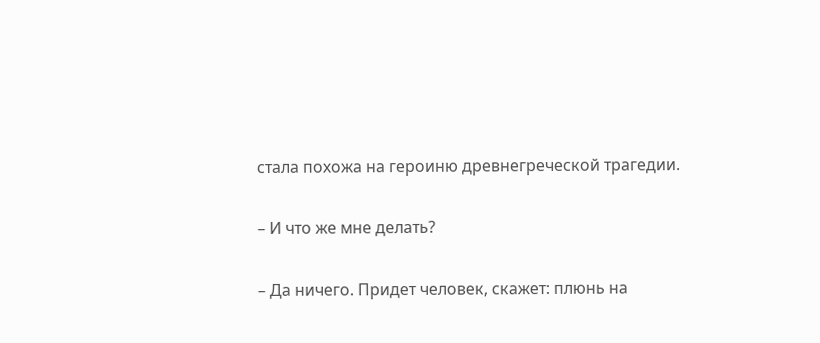стала похожа на героиню древнегреческой трагедии.

– И что же мне делать?

– Да ничего. Придет человек, скажет: плюнь на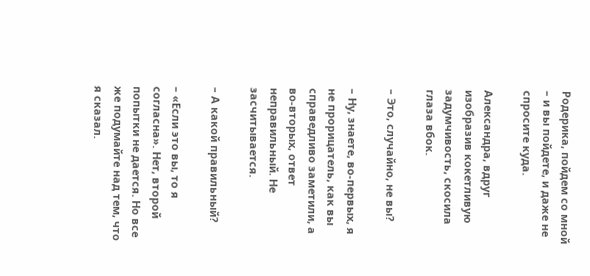Родерика, пойдем со мной – и вы пойдете, и даже не спросите куда.

Александра, вдруг изобразив кокетливую задумчивость, скосила глаза вбок.

– Это, случайно, не вы?

– Ну, знаете, во-первых, я не прорицатель, как вы справедливо заметили, а во-вторых, ответ неправильный. Не засчитывается.

– А какой правильный?

– «Если это вы, то я согласна». Нет, второй попытки не дается. Но все же подумайте над тем, что я сказал.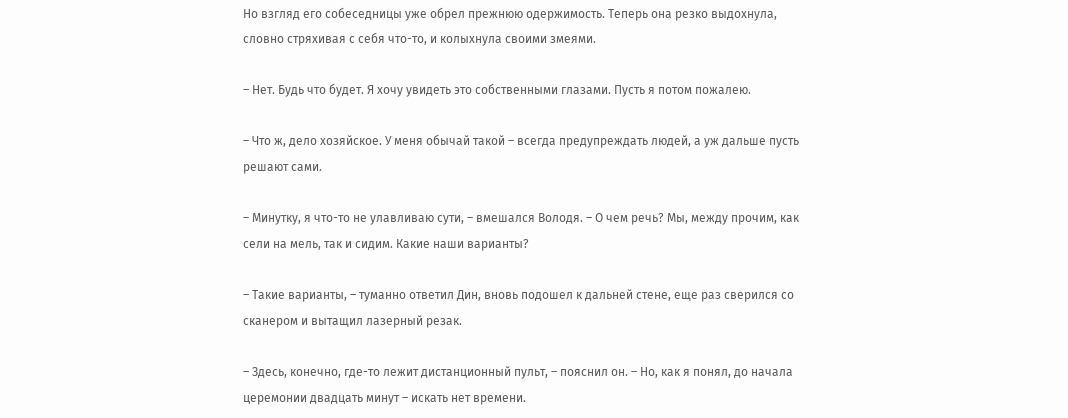Но взгляд его собеседницы уже обрел прежнюю одержимость. Теперь она резко выдохнула, словно стряхивая с себя что-то, и колыхнула своими змеями.

– Нет. Будь что будет. Я хочу увидеть это собственными глазами. Пусть я потом пожалею.

– Что ж, дело хозяйское. У меня обычай такой – всегда предупреждать людей, а уж дальше пусть решают сами.

– Минутку, я что-то не улавливаю сути, – вмешался Володя. – О чем речь? Мы, между прочим, как сели на мель, так и сидим. Какие наши варианты?

– Такие варианты, – туманно ответил Дин, вновь подошел к дальней стене, еще раз сверился со сканером и вытащил лазерный резак.

– Здесь, конечно, где-то лежит дистанционный пульт, – пояснил он. – Но, как я понял, до начала церемонии двадцать минут – искать нет времени.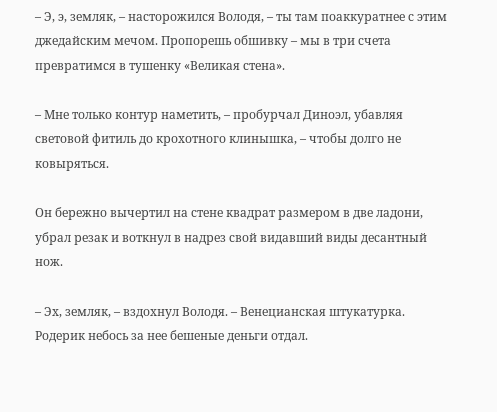– Э, э, земляк, – насторожился Володя, – ты там поаккуратнее с этим джедайским мечом. Пропорешь обшивку – мы в три счета превратимся в тушенку «Великая стена».

– Мне только контур наметить, – пробурчал Диноэл, убавляя световой фитиль до крохотного клинышка, – чтобы долго не ковыряться.

Он бережно вычертил на стене квадрат размером в две ладони, убрал резак и воткнул в надрез свой видавший виды десантный нож.

– Эх, земляк, – вздохнул Володя. – Венецианская штукатурка. Родерик небось за нее бешеные деньги отдал.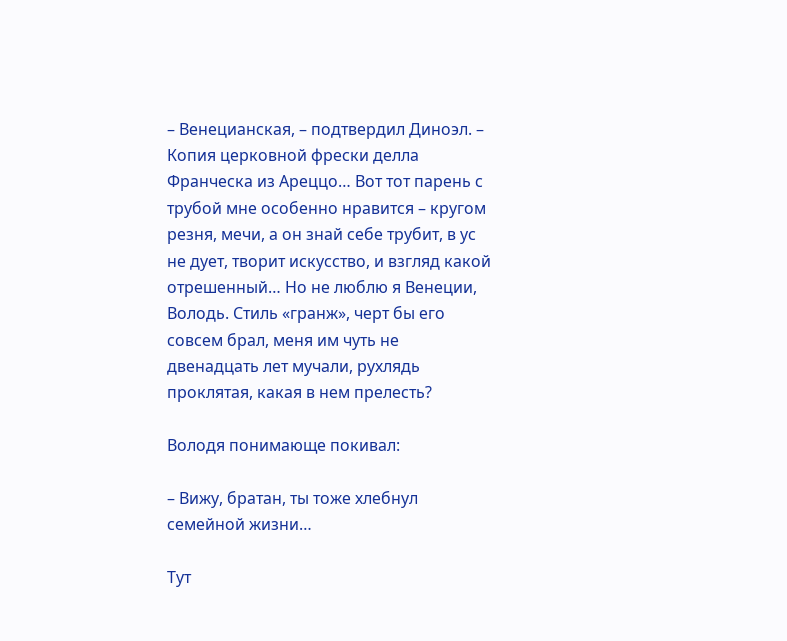– Венецианская, – подтвердил Диноэл. – Копия церковной фрески делла Франческа из Ареццо… Вот тот парень с трубой мне особенно нравится – кругом резня, мечи, а он знай себе трубит, в ус не дует, творит искусство, и взгляд какой отрешенный… Но не люблю я Венеции, Володь. Стиль «гранж», черт бы его совсем брал, меня им чуть не двенадцать лет мучали, рухлядь проклятая, какая в нем прелесть?

Володя понимающе покивал:

– Вижу, братан, ты тоже хлебнул семейной жизни…

Тут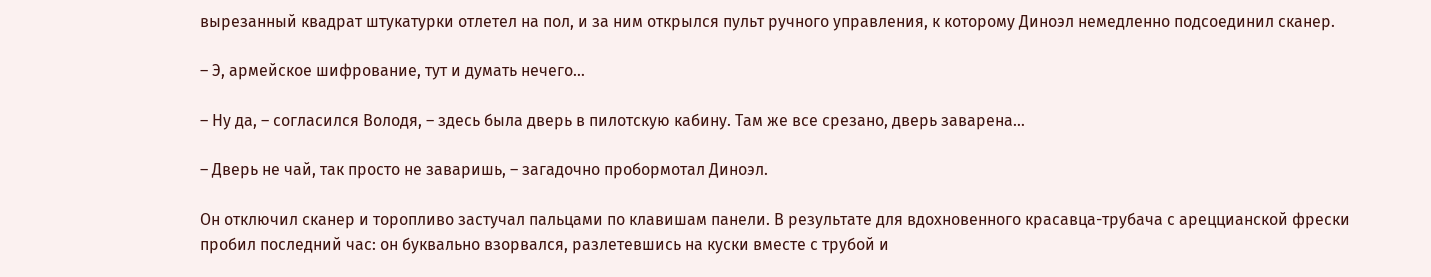вырезанный квадрат штукатурки отлетел на пол, и за ним открылся пульт ручного управления, к которому Диноэл немедленно подсоединил сканер.

– Э, армейское шифрование, тут и думать нечего…

– Ну да, – согласился Володя, – здесь была дверь в пилотскую кабину. Там же все срезано, дверь заварена…

– Дверь не чай, так просто не заваришь, – загадочно пробормотал Диноэл.

Он отключил сканер и торопливо застучал пальцами по клавишам панели. В результате для вдохновенного красавца-трубача с ареццианской фрески пробил последний час: он буквально взорвался, разлетевшись на куски вместе с трубой и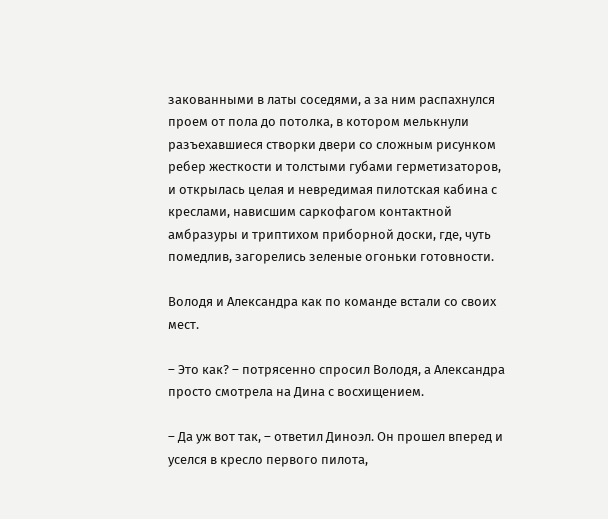закованными в латы соседями, а за ним распахнулся проем от пола до потолка, в котором мелькнули разъехавшиеся створки двери со сложным рисунком ребер жесткости и толстыми губами герметизаторов, и открылась целая и невредимая пилотская кабина с креслами, нависшим саркофагом контактной амбразуры и триптихом приборной доски, где, чуть помедлив, загорелись зеленые огоньки готовности.

Володя и Александра как по команде встали со своих мест.

– Это как? – потрясенно спросил Володя, а Александра просто смотрела на Дина с восхищением.

– Да уж вот так, – ответил Диноэл. Он прошел вперед и уселся в кресло первого пилота,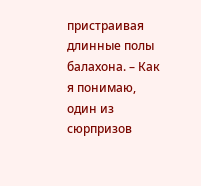пристраивая длинные полы балахона. – Как я понимаю, один из сюрпризов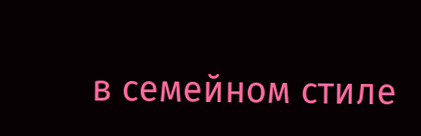в семейном стиле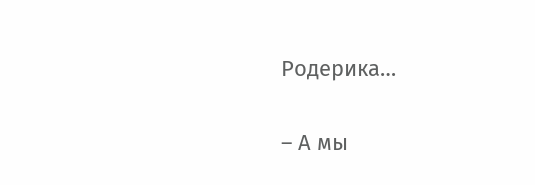Родерика…

– А мы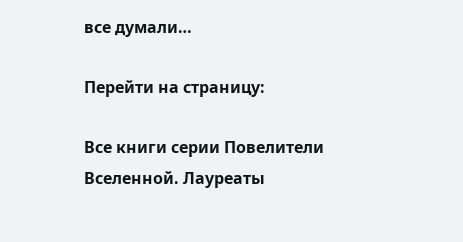все думали…

Перейти на страницу:

Все книги серии Повелители Вселенной. Лауреаты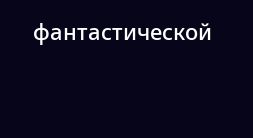фантастической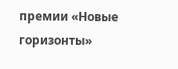премии «Новые горизонты»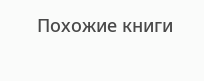Похожие книги